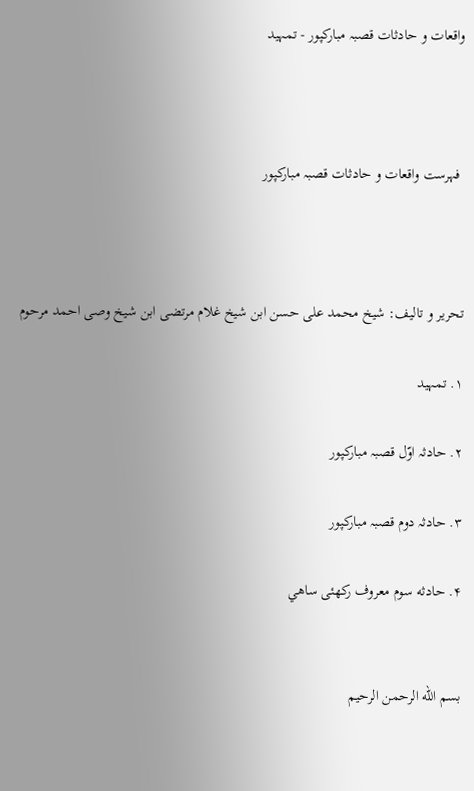واقعات و حادثات قصبہ مبارکپور - تمہید



 فہرست واقعات و حادثات قصبہ مبارکپور



تحرير و تاليف: شیخ محمد علی حسن ابن شیخ غلام مرتضی ابن شیخ وصی احمد مرحوم

۱. تمہید

۲. حادثہ اوّل قصبہ مباركپور

۳. حادثہ دوم قصبہ مباركپور

۴. حادثه سوم معروف رکهئى ساهي


بسم الله الرحمن الرحیم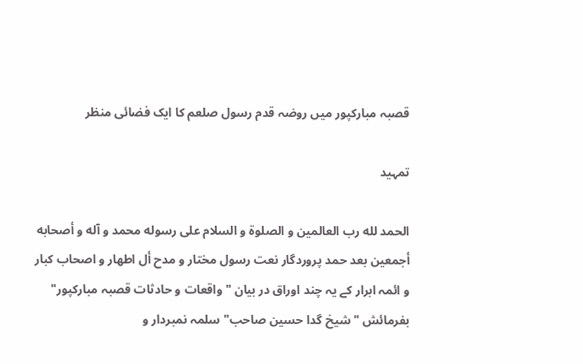قصبہ مبارکپور میں روضہ قدم رسول صلعم کا ایک فضائی منظر

تمہید

الحمد لله رب العالمين و الصلوة و السلام على رسوله محمد و آله و أصحابه أجمعين بعد حمد پروردگار نعت رسول مختار و مدح أل اطهار و اصحاب کبار و ائمہ ابرار كے یہ چند اوراق در بیان "واقعات و حادثات قصبہ مبارکپور" بفرمائش "شيخ گدا حسین صاحب" سلمہ نمبردار و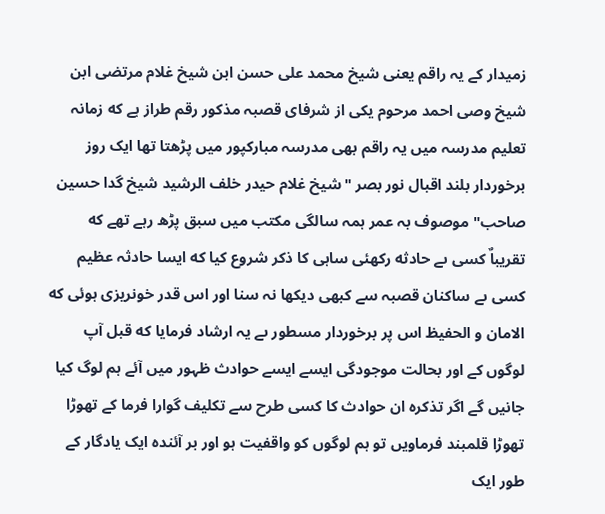زمیدار كے یہ راقم یعنی شیخ محمد علی حسن ابن شیخ غلام مرتضی ابن شیخ وصی احمد مرحوم یکی از شرفای قصبہ مذکور رقم طراز ہے که زمانہ تعليم مدرسہ میں يہ راقم بھى مدرسہ مباركپور میں پڑھتا تھا ایک روز برخوردار بلند اقبال نور بصر "شیخ غلام حیدر خلف الرشید شیخ گدا حسین صاحب" موصوف بہ عمر ہمہ سالگی مکتب میں سبق پڑھ رہے تھے که تقریباٌ کسی ںے حادثه رکهئى ساہى كا ذكر شروع كيا كه ايسا حادثہ عظيم كسى ںے ساكنان قصبہ سے كبهى ديكھا نہ سنا اور اس قدر خونريزى ہوئى كه الامان و الحفيظ اس پر برخوردار مسطور ںے یہ ارشاد فرمایا که قبل آپ لوگوں کے اور بحالت موجودگی ایسے ایسے حوادث ظہور میں آئے ہم لوگ کیا جانیں گے اگر تذکره ان حوادث کا کسی طرح سے تکلیف گوارا فرما کے تھوڑا تھوڑا قلمبند فرماویں تو ہم لوگوں کو واقفیت ہو اور بر آئنده ایک یادگار کے طور ایک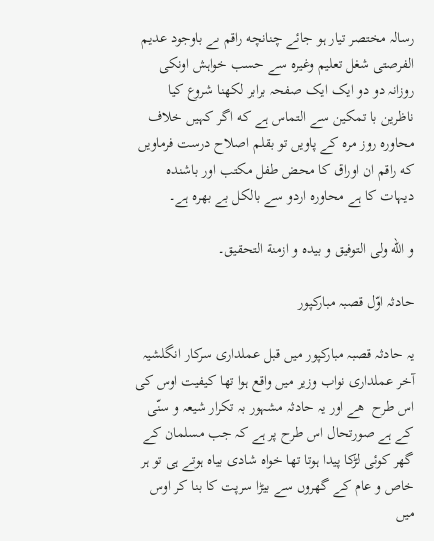رسالہ مختصر تیار ہو جائے چنانچه راقم ںے باوجود عدیم الفرصتی شغل تعلیم وغیره سے حسب خواہش اونکی روزانہ دو دو ایک ایک صفحہ برابر لکھنا شروع کیا ناظرين با تمكين سے التماس ہے كه اگر کہیں خلاف محاوره روز مره کے پاویں تو بقلم اصلاح درست فرماويں که راقم ان اوراق کا محض طفل مکتب اور باشنده دیہات کا ہے محاوره اردو سے بالکل بے بهره ہے۔

و الله ولی التوفیق و بیده و ازمنة التحقیق۔

حادثہ اوّل قصبہ مباركپور

یہ حادثہ قصبہ مبارکپور میں قبل عملداری سرکار انگلشیہ آخر عملداری نواب وزیر میں واقع ہوا تھا کیفیت اوس کی اس طرح  هے اور یہ حادثہ مشہور بہ تکرار شیعہ و سنّى کے ہے صورتحال اس طرح پر ہے کہ جب مسلمان کے گهر کوئی لڑکا پیدا ہوتا تھا خواه شادی بیاه ہوتے ہی تو ہر خاص و عام کے گهروں سے بیڑا سرپت کا بنا کر اوس میں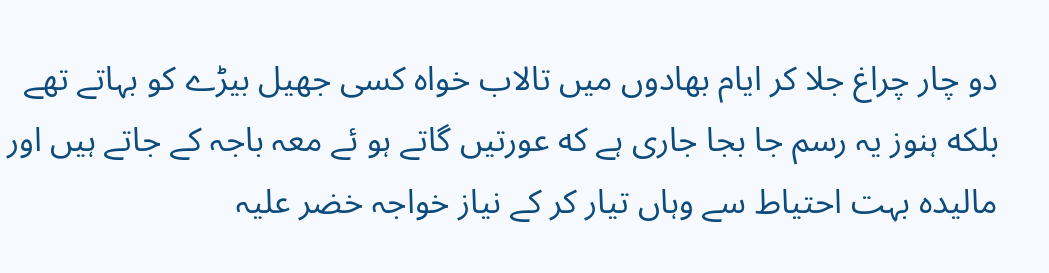دو چار چراغ جلا کر ایام بھادوں میں تالاب خواه کسی جهیل بیڑے كو بہاتے تھے بلکه ہنوز یہ رسم جا بجا جاری ہے که عورتیں گاتے ہو ئے معہ باجہ كے جاتے ہيں اور ماليده بہت احتياط سے وہاں تيار كر كے نياز خواجہ خضر عليہ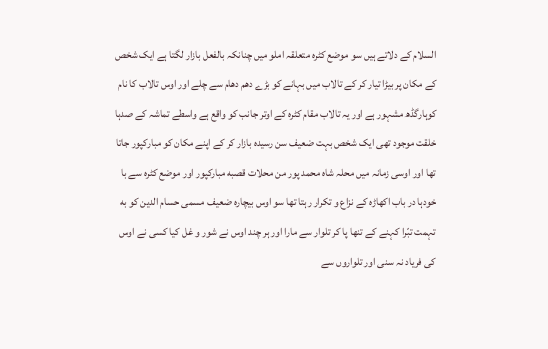السلام كے دلاتے ہيں سو موضع كٹره متعلقہ املو میں چنانکہ بالفعل بازار لگتا ہے ایک شخص کے مکان پر بیڑا تیار کر کے تالاب میں بہانے کو بڑے دهم دهام سے چلے اور اوس تالاب کا نام کوہارگڈھ مشہور ہے اور یہ تالاب مقام كٹره کے اوتر جانب كو واقع ہے واسطے تماشہ کے صدہا خلقت موجود تھی ایک شخص بہت ضعیف سن رسیده بازار کر کے اپنے مکان کو مبارکپور جاتا تھا اور اوسی زمانہ میں محلہ شاه محمد پور من محلات قصبه مبارکپور اور موضع كٹره سے با خودہا در باب اكهاڑه کے نزاع و تکرار رہتا تھا سو اوس بیچاره ضعیف مسمی حسام الدین کو به تہمت تبّرا کہنے کے تنها پا کر تلوار سے مارا اور ہر چند اوس نے شور و غل کیا کسی نے اوس کی فریاد نہ سنی اور تلواروں سے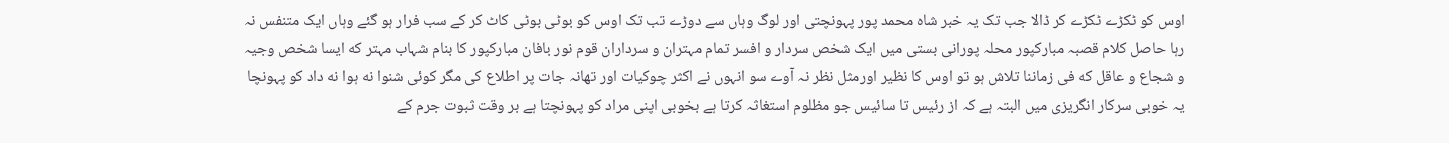اوس کو ٹکڑے ٹکڑے کر ڈالا جب تک یہ خبر شاه محمد پور پہونچتی اور لوگ وہاں سے دوڑے تب تک اوس کو بوٹی بوٹی کاٹ کر کے سب فرار ہو گئے وہاں ایک متنفس نہ رہا حاصل کلام قصبہ مبارکپور محلہ پورانی بستی میں ایک شخص سردار و افسر تمام مہتران و سرداران قوم نور بافان مبارکپور کا بنام شہاب مہتر که ایسا شخص وجیہ و شجاع و عاقل که فی زماننا تلاش ہو تو اوس کا نظیر اورمثل نظر نہ آوے سو انہوں نے اکثر چوکیات اور تھانہ جات پر اطلاع کی مگر کوئی شنوا نه ہوا نه داد كو پہونچا یہ خوبی سرکار انگریزی میں البتہ ہے کہ از رئيس تا سائیس جو مظلوم استغاثہ کرتا ہے بخوبی اپنی مراد کو پہونچتا ہے بر وقت ثبوت جرم کے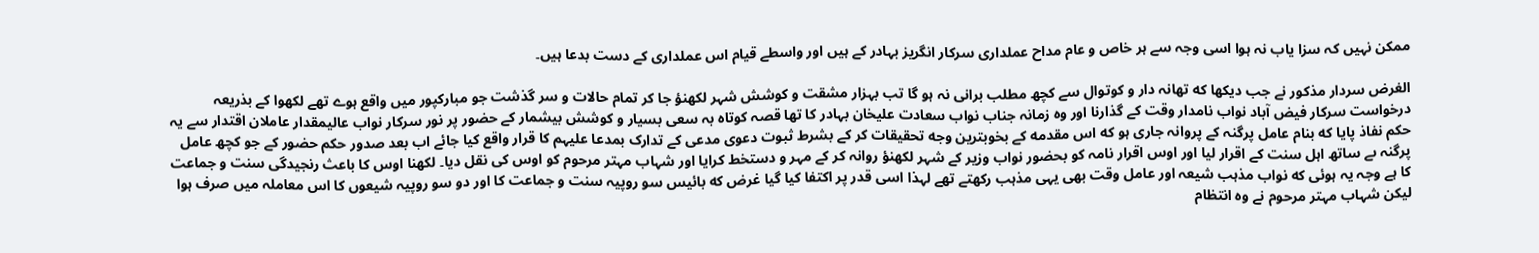ممکن نہیں کہ سزا یاب نہ ہوا اسی وجہ سے ہر خاص و عام مداح عملداری سرکار انگریز بہادر کے ہیں اور واسطے قیام اس عملداری کے دست بدعا ہیں۔

الغرض سردار مذکور نے جب دیکها که تھانہ دار و کوتوال سے کچھ مطلب برانی نہ ہو گا تب بہزار مشقت و کوشش شہر لكهنؤ جا كر تمام حالات و سر گذشت جو مبارکپور میں واقع ہوے تھے لکھوا کے بذریعہ درخواست سرکار فیض آباد نواب نامدار وقت کے گذارنا اور وه زمانہ جناب نواب سعادت علیخان بہادر کا تھا قصہ کوتاه بہ سعی بسیار و کوشش بیشمار کے حضور پر نور سرکار نواب عالیمقدار عاملان اقتدار سے یہ حکم نفاذ پایا که بنام عامل پرگنہ کے پروانہ جاری ہو که اس مقدمه کے بخوبترین وجه تحقیقات کر کے بشرط ثبوت دعوی مدعی کے تدارک بمدعا علیہم کا قرار واقع کیا جائے اب بعد صدور حکم حضور کے جو کچھ عامل پرگنہ ںے ساتھ اہل سنت کے اقرار لیا اور اوس اقرار نامہ کو بحضور نواب وزیر کے شہر لکهنؤ روانہ کر کے مہر و دستخط کرایا اور شہاب مہتر مرحوم کو اوس کی نقل دیا۔ لکهنا اوس کا باعث رنجیدگی سنت و جماعت کا ہے وجہ یہ ہوئی که نواب مذہب شیعہ اور عامل وقت بھی یہی مذہب رکھتے تھے لہذا اسی قدر پر اکتفا کیا گیا غرض که بائيس سو روپیہ سنت و جماعت کا اور دو سو روپیہ شیعوں کا اس معاملہ میں صرف ہوا لیکن شہاب مہتر مرحوم نے وه انتظام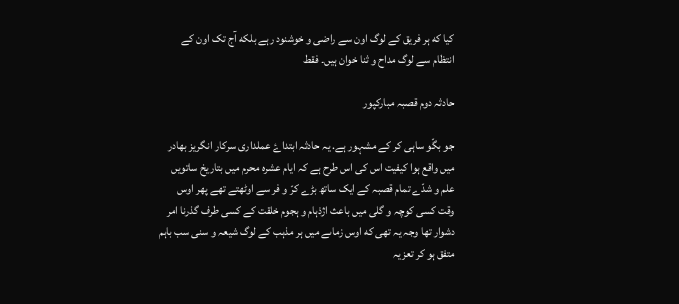کیا که ہر فریق کے لوگ اون سے راضی و خوشنود رہے بلکه آج تک اون کے انتظام سے لوگ مداح و ثنا خوان ہیں۔ فقط

حادثہ دوم قصبہ مباركپور

جو بگّو ساہى كر كے مشہور ہے. يہ حادثہ ابتداۓ عملداری سرکار انگریز بهادر میں واقع ہوا کیفیت اس کی اس طرح ہے کہ ایام عشره محرم میں بتاریخ ساتویں علم و شدّے تمام قصبہ كے ايک ساتھ بڑے کرّ و فر سے اوٹھتے تھے پھر اوس وقت کسی کوچہ و گلی میں باعث اژذہام و ہجوم خلقت کے کسی طرف گذرنا امر دشوار تھا وجہ یہ تھی که اوس زماںے میں ہر مذہب کے لوگ شیعہ و سنی سب باہم متفق ہو کر تعزیہ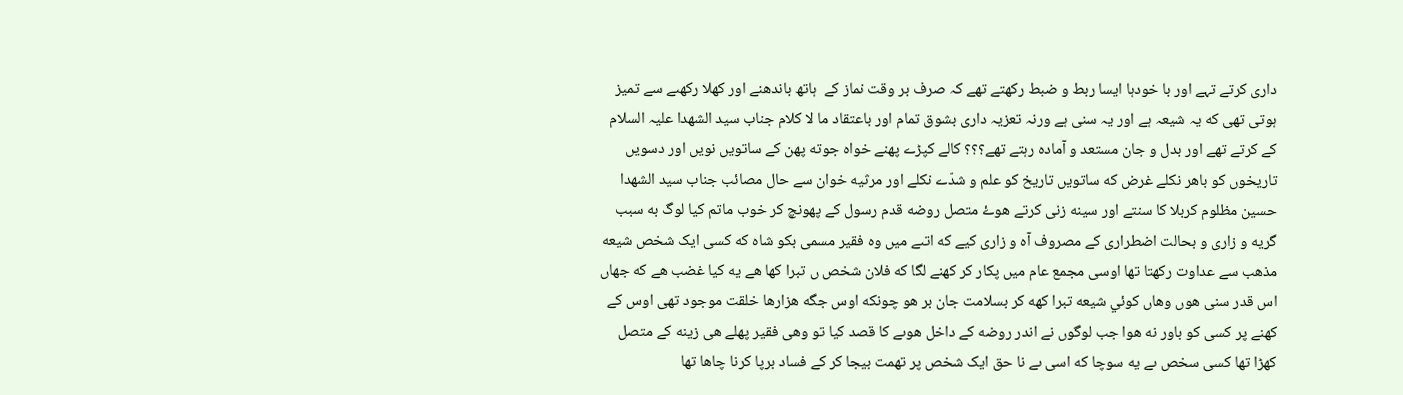داری کرتے تہے اور با خودہا ایسا ربط و ضبط رکھتے تھے کہ صرف بر وقت نماز کے  ہاتھ باندھنے اور کهلا رکهںے سے تمیز ہوتی تھی که یہ شیعہ ہے اور یہ سنی ہے ورنہ تعزیہ داری بشوق تمام اور باعتقاد ما لا کلام جناب سید الشهدا عليہ السلام کے كرتے تھے اور بدل و جان مستعد و آماده رہتے تھے؟؟؟ کالے کپڑے پهنے خواه جوته پهن کے ساتویں نویں اور دسویں تاریخوں کو باهر نکلے غرض که ساتویں تاریخ کو علم و شدّے نكلے اور مرثیه خوان سے حال مصائب جناب سيد الشهدا حسين مظلوم كربلا كا سنتے اور سينه زنى كرتے هوۓ متصل روضه قدم رسول کے پهونچ کر خوب ماتم کیا لوگ به سبب گریه و زاری و بحالت اضطراری کے مصروف آه و زاری کیے که اتںے میں وه فقیر مسمی بکو شاه که کسی ایک شخص شیعه مذهب سے عداوت رکهتا تها اوسی مجمع عام میں پکار کر کهنے لگا که فلان شخص ں تبرا کها هے یه کیا غضب هے که جهاں اس قدر سنی هوں وهاں کوئي شیعه تبرا کهه کر بسلامت جان بر هو چونکه اوس جگه هزارها خلقت موجود تهی اوس کے کهنے پر کسی کو باور نه هوا جب لوگوں نے اندر روضه کے داخل هوںے کا قصد کیا تو وهی فقیر پهلے هی زینه کے متصل کهڑا تها کسی سخص ںے یه سوچا که اسی ںے نا حق ایک شخص پر تهمت بیجا کر کے فساد برپا کرنا چاها تها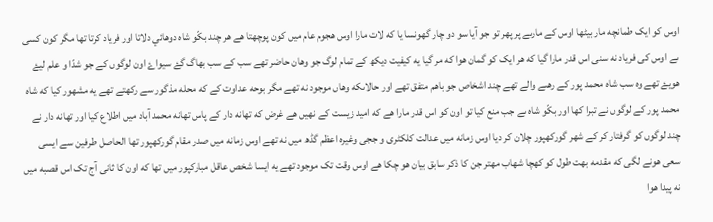اوس کو ایک طمانچه مار بیٹها اوس کے مارںے پر پهر تو جو آیا سو دو چار گهونسا یا که لات مارا اوس هجوم عام میں کون پوچهتا هے هر چند بکّو شاه دوهائي دلاتا اور فرياد كرتا تها مگر کون کسی ںے اوس کی فریاد نه سنی اس قدر مارا گیا که هر ایک کو گمان هوا که مر گیا یه کیفیت دیکھ کے تمام لوگ جو وهان حاضر تهے سب کے سب بهاگ گۓ سیواۓ اون لوگوں کے جو شدّا و علم لیۓ هویۓ تهے وه سب شاه محمد پور کے رهںے والے تهے چند اشخاص جو باهم متفق تهے اور حالاںکه وهاں موجود نه تهے مگر بوحه عداوت کے که محله مذگور سے رکهتے تهے یه مشهور کیا که شاه محمد پور کے لوگوں نے تبرا کها اور بکّو شاه ںے جب منع كيا تو اون كو اس قدر مارا هے كه اميد زيست كے نهيں هے غرض كه تهانه دار کے پاس تهانه محمد آباد میں اطلاع کیا اور تهانه دار نے چند لوگوں کو گرفتار کر کے شهر گورکهپور چلان کر دیا اوس زمانه میں عدالت کلکٹری و ججی وغیره اعظم گڈھ میں نه تهے اوس زمانه میں صدر مقام گورکهپور تها الحاصل طرفین سے ایسی سعی هونے لگی که مقدمه بهت طول کو کهچا شهاب مهتر جن کا ذکر سابق بیان هو چکا هے اوس وقت تک موجود تهے یه ایسا شخص عاقل مبارکپور میں تها که اون کا ثانی آج تک اس قصبه میں نه پیدا هوا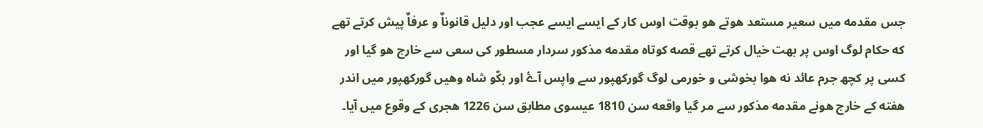جس مقدمه میں سعیر مستعد هوتے هو بوقت اوس کار کے ایسے ایسے عجب اور دلیل قانوناٌ و عرفاٌ پیش کرتے تهے که حکام لوگ اوس پر بهت خیال کرتے تهے قصه کوتاه مقدمه مذکور سردار مسطور کی سعی سے خارج هو گیا اور کسی پر کچھ جرم عائد نه هوا بخوشى و خورمى لوگ گورکهپور سے واپس آۓ اور بکّو شاه وهیں گورکهپور میں اندر هفته کے خارج هونے مقدمه مذکور سے مر گیا واقعه سن 1810 عیسوی مطابق سن 1226 هجری کے وقوع میں آیا۔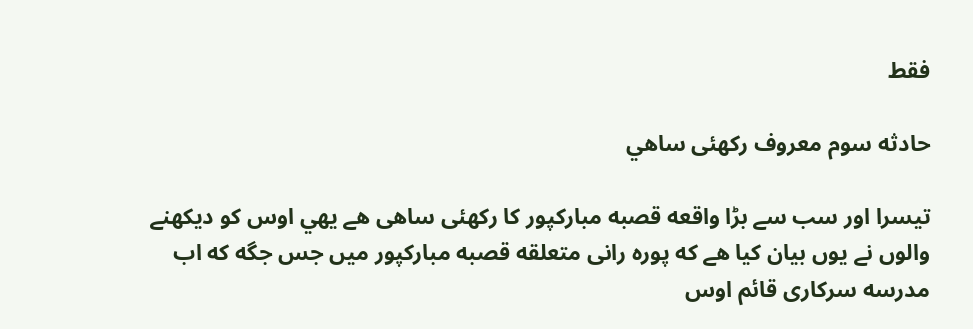فقط

حادثه سوم معروف رکهئى ساهي

تیسرا اور سب سے بڑا واقعه قصبه مبارکپور کا رکهئى ساهى هے يهي اوس كو دیكهنے والوں نے یوں بیان کیا هے که پوره رانی متعلقه قصبه مبارکپور میں جس جگه که اب مدرسه سرکاری قائم اوس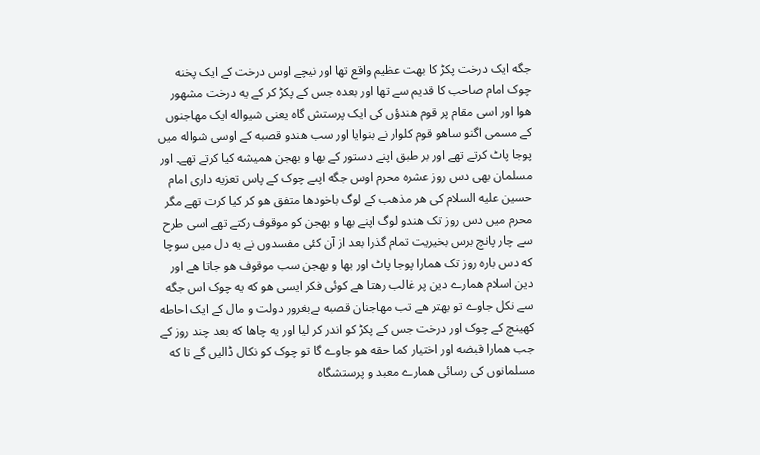جگه ایک درخت پکڑ کا بهت عظیم واقع تها اور نیچے اوس درخت کے ایک پخنه چوک امام صاحب کا قدیم سے تها اور بعده جس کے پکڑ کر کے یه درخت مشهور هوا اور اسی مقام پر قوم هندؤں کی ایک پرستش گاه یعنی شیواله ایک مهاجنوں کے مسمی اگنو ساهو قوم کلوار نے بنوایا اور سب هندو قصبه کے اوسی شواله میں پوجا پاٹ کرتے تهے اور بر طبق اپنے دستور کے بها و بهجن همیشه کیا کرتے تهے۔ اور مسلمان بهی دس روز عشره محرم اوس جگه اپںے چوک کے پاس تعزیه داری امام حسین علیه السلام کی هر مذهب کے لوگ باخودها متفق هو کر کیا کرت تهے مگر محرم میں دس روز تک هندو لوگ اپنے بها و بهجن کو موقوف رکتے تهے اسی طرح سے چار پانچ برس بخیریت تمام گذرا بعد از آن کئی مفسدوں نے یه دل میں سوچا که دس باره روز تک همارا پوجا پاٹ اور بها و بهجن سب موقوف هو جاتا هے اور دین اسلام همارے دین پر غالب رهتا هے کوئی فکر ایسی هو که یه چوک اس جگه سے نکل جاوے تو بهتر هے تب مهاجنان قصبه ںےبغرور دولت و مال کے ایک احاطه کهینچ کے چوک اور درخت جس کے پکڑ کو اندر کر لیا اور یه چاها که بعد چند روز کے جب همارا قبضه اور اختیار کما حقه هو جاوے گا تو چوک کو نکال ڈالیں گے تا که مسلمانوں کی رسائی همارے معبد و پرستشگاه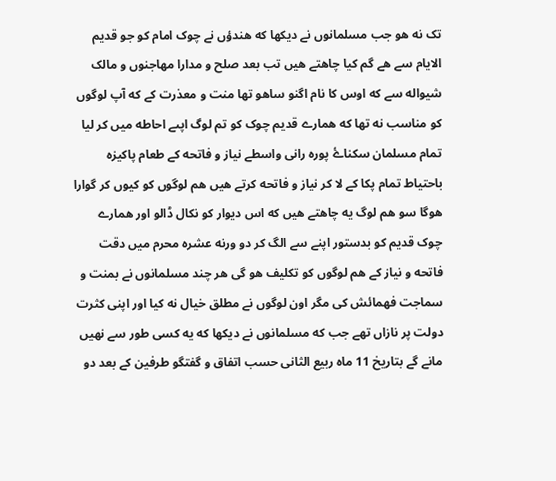تک نه هو جب مسلمانوں نے دیکها که هندؤں نے چوک امام کو جو قدیم الایام سے هے گم کیا چاهتے هیں تب بعد صلح و مدارا مهاجنوں و مالک شیواله سے که اوس کا نام اگنو ساهو تها منت و معذرت کے که آپ لوگوں کو مناسب نه تها که همارے قدیم چوک کو تم لوگ اپںے احاطه میں کر لیا تمام مسلمان سکناۓ پوره رانی واسطے نیاز و فاتحه کے طعام پاکیزه باحتیاط تمام پکا کے لا کر نیاز و فاتحه کرتے هیں هم لوگوں کو کیوں کر گوارا هوگا سو هم لوگ یه چاهتے هیں که اس دیوار کو نکال ڈالو اور همارے چوک قدیم کو بدستور اپنے سے الگ کر دو ورنه عشره محرم میں دقت فاتحه و نیاز کے هم لوگوں کو تکلیف هو گی هر چند مسلمانوں نے بمنت و سماجت فهمائش کی مگر اون لوگوں نے مطلق خیال نه کیا اور اپنی کثرت دولت پر نازاں تهے جب که مسلمانوں نے دیکها که یه کسی طور سے نهیں مانے گے بتاریخ 11 ماه ربیع الثانی حسب اتفاق و گفتگو طرفین کے بعد دو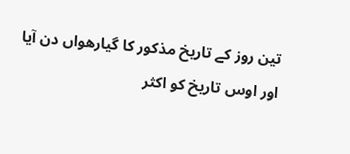تین روز کے تاریخ مذکور کا گیارهواں دن آیا اور اوس تاریخ کو اکثر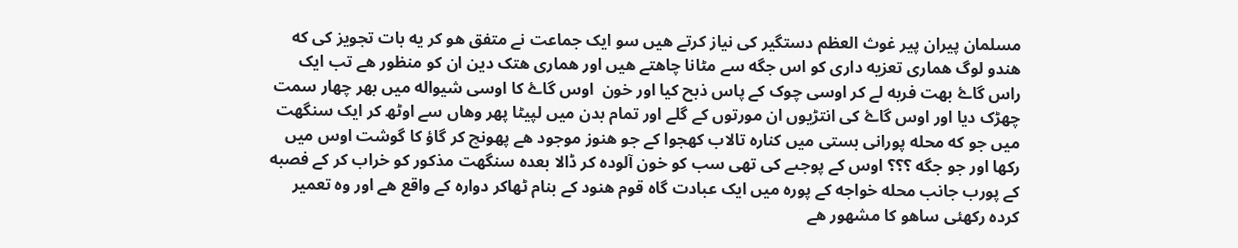مسلمان پیران پیر غوث العظم دستگیر کی نیاز کرتے هیں سو ایک جماعت نے متفق هو کر یه بات تجویز کی که هندو لوگ هماری تعزیه داری کو اس جگه سے مٹانا چاهتے هیں اور هماری هتک دین ان کو منظور هے تب ایک راس گاۓ بهت فربه لے کر اوسی چوک کے پاس ذبح کیا اور خون  اوس گاۓ کا اوسی شیواله میں بهر چهار سمت چهڑک دیا اور اوس گاۓ کی انتڑیوں ان مورتوں کے گلے اور تمام بدن میں لپیٹا پهر وهاں سے اوٹھ کر ایک سنگهت میں جو که محله پورانی بستی میں کناره تالاب کهجوا کے جو هنوز موجود هے پهونچ کر گاؤ کا گوشت اوس میں رکها اور جو جگه ؟؟؟ اوس کے پوجںے کی تهی سب کو خون آلوده کر ڈالا بعده سنگهت مذکور کو خراب کر کے فصبه کے پورب جانب محله خواجه کے پوره میں ایک عبادت گاه قوم هنود کے بنام ٹهاکر دواره کے واقع هے اور وه تعمیر کرده رکهئی ساهو کا مشهور هے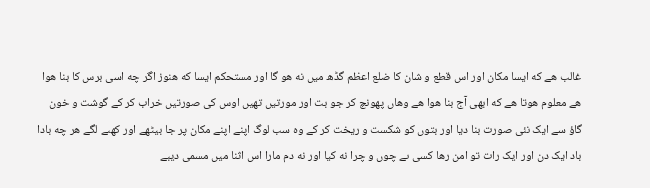غالب هے که ایسا مکان اور اس قطع و شان کا ضلع اعظم گڈھ میں نه هو گا اور مستحکم ایسا که هنوز اگر چه اسی برس کا بنا هوا هے معلوم هوتا هے که ابهی آج بنا هوا هے وهاں پهونچ کر جو بت اور مورتیں تهیں اوس کی صورتیں خراب کر کے گوشت و خون گاؤ سے ایک نئی صورت بنا دیا اور بتوں کو شکست و ریخت کر کے وه سب لوگ اپنے اپنے مکان پر جا بیٹهے اور کهںے لگے هر چه بادا باد ایک دن اور ایک رات تو امن رها کسی ںے چوں و چرا نه کیا اور نه دم مارا اس اثنا میں مسمی دیبے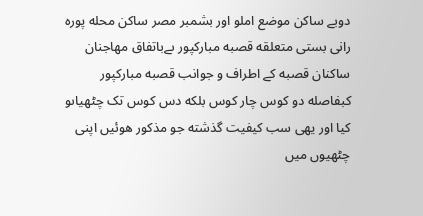دوبے ساکن موضع املو اور بشمبر مصر ساکن محله پوره رانی بستی متعلقه قصبه مبارکپور ںےباتفاق مهاجنان ساکنان قصبه کے اطراف و جوانب قصبه مبارکپور کبفاصله دو کوس چار کوس بلکه دس کوس تک چٹهیاںو کیا اور یهی سب کیفیت گذشته جو مذکور هوئیں اپنی چٹهیوں میں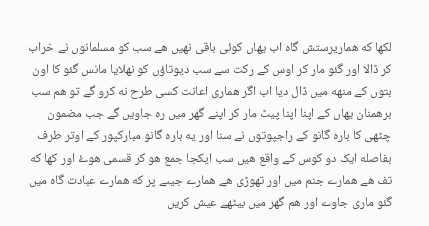لکها که هماریرستش گاه اب یهاں کوئی باقی نهیں هے سب کو مسلمانوں نے خراب کر ڈالا اور گئو مار کر اوس کے رکت سے سب دیوتاؤں کو نهلایا مانس گئو کا اون بتوں کے منهه میں ڈال دیا اب اگر هماری اعانت کسی طرح نه کرو گے تو هم سب برهمنان یهاں کے اپنا اپنا پیٹ مار کر اپنے گهر میں ره جاویں گے جب مضمون چٹهی کا باره گانو کے راجپوتوں نے سنا اور یه باره گانو مبارکپور کے اوتر طرف بفاصله ایک دو کوس کے واقع هیں سب ایکجا جمع هو کر قسمی هوۓ اور کها که تف هے همارے جنم میں اور تهوڑی هے همارے جیںے پر که همارے عبادت گاه میں گئو ماری جاوے اور هم گهر میں بیٹهے عیش کریں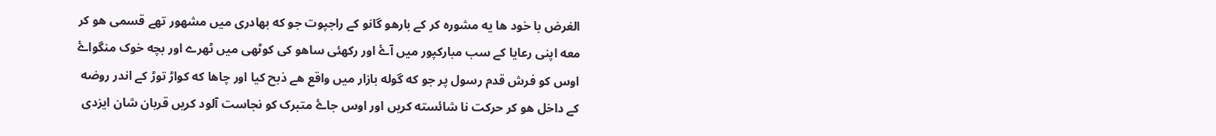الغرض با خود ها یه مشوره کر کے بارهو گانو کے راجپوت جو که بهادری میں مشهور تهے قسمی هو کر معه اپنی رعایا کے سب مبارکپور میں آۓ اور رکهئی ساهو کی کوٹهی میں ٹهرے اور بچه خوک منگواۓ اوس کو فرش قدم رسول پر جو که گوله بازار میں واقع هے ذبح کیا اور چاها که کواڑ توڑ کے اندر روضه کے داخل هو کر حرکت نا شائسته کریں اور اوس جاۓ متبرک کو نجاست آلود کریں قربان شان ایزدی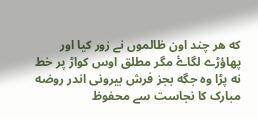که هر چند اون ظالموں نے زور کیا اور پهاؤڑے لگاۓ مگر مطلق اوس کواڑ پر خط نه پڑا وه جگه بجز فرش بیرونی اندر روضه مبارک کا نجاست سے محفوظ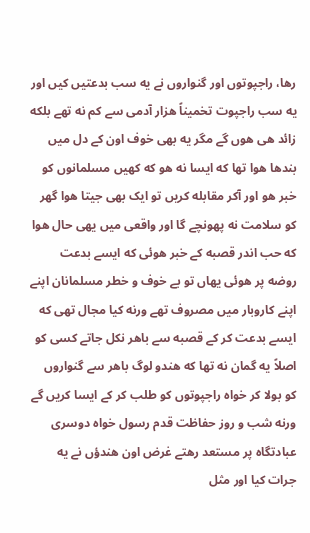رها، راجپوتوں اور گنواروں نے یه سب بدعتیں کیں اور یه سب راجپوت تخمیناً هزار آدمی سے کم نه تهے بلکه زائد هی هوں گے مگر یه بهی خوف اون کے دل میں بندها هوا تها که ایسا نه هو که کهیں مسلمانوں کو خبر هو اور آکر مقابله کریں تو ایک بهی جیتا هوا گهر کو سلامت نه پهونچے گا اور واقعی میں یهی حال هوا که حب اندر قصبه کے خبر هوئی که ایسے بدعت روضه پر هوئی یهاں تو بے خوف و خطر مسلمانان اپنے اپنے کاروبار میں مصروف تهے ورنه کیا مجال تهی که ایسے بدعت کر کے قصبه سے باهر نکل جاتے کسی کو اصلاً یه گمان نه تها که هندو لوگ باهر سے گنواروں کو بولا کر خواه راجپوتوں کو طلب کر کے ایسا کریں گے ورنه شب و روز حفاظت قدم رسول خواه دوسری عبادتگاه پر مستعد رهتے غرض اون هندؤں نے یه جرات کیا اور مثل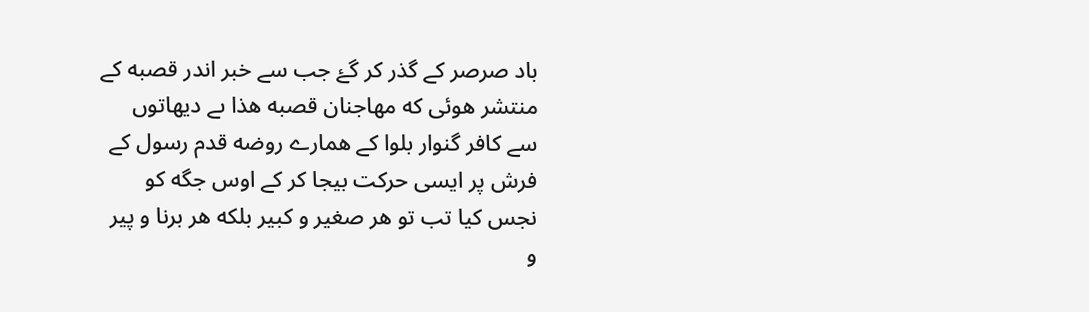باد صرصر کے گذر کر گۓ جب سے خبر اندر قصبه کے منتشر هوئی که مهاجنان قصبه هذا ںے دیهاتوں سے کافر گنوار بلوا کے همارے روضه قدم رسول کے فرش پر ایسی حرکت بیجا کر کے اوس جگه کو نجس کیا تب تو هر صغیر و کبیر بلکه هر برنا و پیر و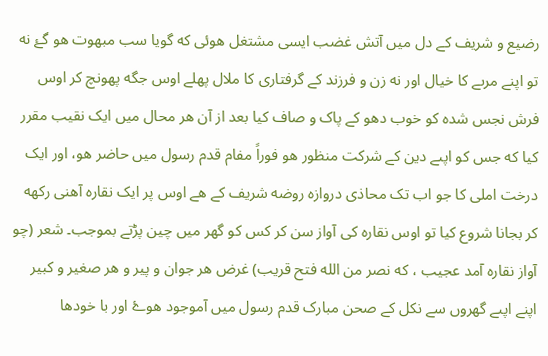رضیع و شریف کے دل میں آتش غضب ایسی مشتغل هوئی که گویا سب مبهوت هو گۓ نه تو اپنے مرںے کا خیال اور نه زن و فرزند کے گرفتاری کا ملال پهلے اوس جگه پهونچ کر اوس فرش نجس شده کو خوب دهو کے پاک و صاف کیا بعد از آن هر محال میں ایک نقیب مقرر کیا که جس کو اپںے دین کے شرکت منظور هو فوراً مفام قدم رسول میں حاضر هو، اور ایک درخت املی کا جو اب تک محاذی دروازه روضه شریف کے هے اوس پر ایک نقاره آهنی رکهه کر بجانا شروع کیا تو اوس نقاره کی آواز سن کر کس کو گهر میں چین پڑتے بموجب۔ شعر (چو آواز نقاره آمد عجیب ، كه نصر من الله فتح قريب) غرض هر جوان و پیر و هر صغیر و کبیر اپنے اپںے گهروں سے نکل کے صحن مبارک قدم رسول میں آموجود هوۓ اور با خودها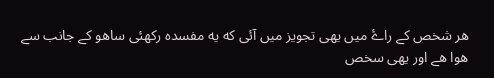هر شخص کے راۓ میں یهی تجویز میں آئی که یه مفسده رکهئی ساهو کے جانب سے هوا هے اور یهی سخص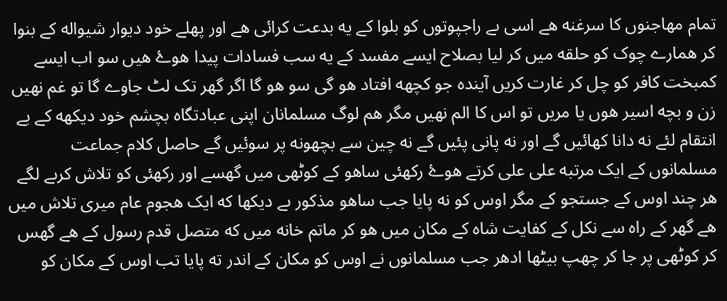تمام مهاجنوں کا سرغنه هے اسی ںے راجپوتوں کو بلوا کے یه بدعت کرائی هے اور پهلے خود دیوار شیواله کے بنوا کر همارے چوک کو حلقه میں کر لیا بصلاح ایسے مفسد کے یه سب فسادات پیدا هوۓ هیں سو اب ایسے کمبخت کافر کو چل کر غارت کریں آینده جو کچهه افتاد هو گی سو هو گا اگر گهر تک لٹ جاوے گا تو غم نهیں زن و بچه اسیر هوں یا مریں تو اس کا الم نهیں مگر هم لوگ مسلمانان اپنی عبادتگاه بچشم خود دیکهه کے بے انتقام لئے نه دانا کهائیں گے اور نه پانی پئیں گے نه چین سے بچهونه پر سوئیں گے حاصل کلام جماعت مسلمانوں کے ایک مرتبه علی علی کرتے هوۓ رکهئی ساهو کے کوٹهی میں گهسے اور رکهئی کو تلاش کرںے لگے هر چند اوس کے جستجو کے مگر اوس کو نه پایا جب ساهو مذکور ںے دیکها که ایک هجوم عام میری تلاش میں هے گهر کے راه سے نکل کے کفایت شاه کے مکان میں هو کر ماتم خانه میں که متصل قدم رسول کے هے گهس کر کوٹهی پر جا کر چهپ بیٹها ادهر جب مسلمانوں نے اوس کو مکان کے اندر ته پایا تب اوس کے مکان کو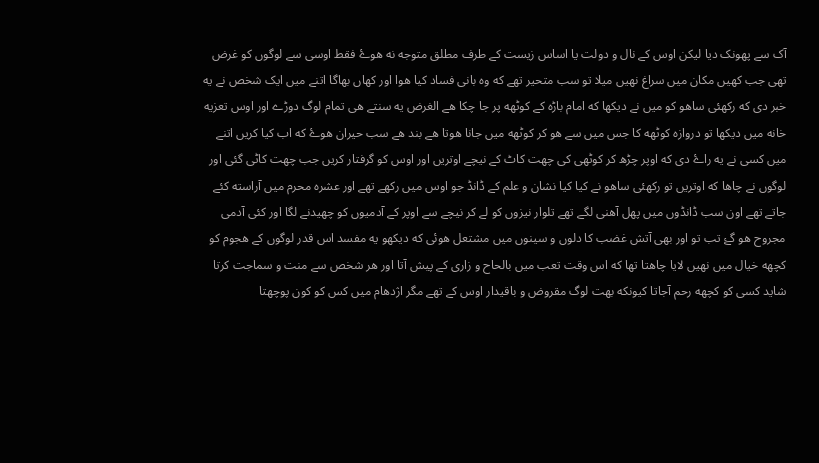آک سے پهونک دیا لیکن اوس کے نال و دولت یا اساس زیست کے طرف مطلق متوجه نه هوۓ فقط اوسی سے لوگوں کو غرض تهی جب کهیں مکان میں سراغ نهیں میلا تو سب متحیر تهے که وه بانی فساد کیا هوا اور کهاں بهاگا اتنے میں ایک شخص نے یه خبر دی که رکهئی ساهو کو میں نے دیکها که امام باڑه کے کوٹهه پر جا چکا هے الغرض یه سنتے هی تمام لوگ دوڑے اور اوس تعزیه خانه میں دیکها تو دروازه کوٹهه کا جس میں سے هو کر کوٹهه میں جانا هوتا هے بند هے سب حیران هوۓ که اب کیا کریں اتنے میں کسی نے یه راۓ دی که اوپر چڑھ کر کوٹهی کی چهت کاٹ کے نیچے اوتریں اور اوس کو گرفتار کریں جب چهت کاٹی گئی اور لوگوں نے چاها که اوتریں تو رکهئی ساهو نے کیا کیا نشان و علم کے ڈانڈ جو اوس میں رکهے تهے اور عشره محرم میں آراسته کئے جاتے تهے اون سب ڈانڈوں میں پهل آهنی لگے تهے تلوار نیزوں کو لے کر نیچے سے اوپر کے آدمیوں کو چهیدنے لگا اور کئی آدمی مجروح هو گۓ تب تو اور بهی آتش غضب کا دلوں و سینوں میں مشتعل هوئی که دیکهو یه مفسد اس قدر لوگوں کے هجوم کو  کچهه خیال میں نهیں لایا چاهتا تها که اس وقت تعب میں بالحاح و زاری کے پیش آتا اور هر شخص سے منت و سماجت کرتا شاید کسی کو کچهه رحم آجاتا کیونکه بهت لوگ مقروض و باقیدار اوس کے تهے مگر اژدهام میں کس کو کون پوچهتا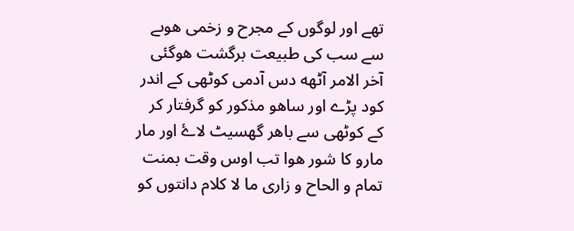تهے اور لوگوں کے مجرح و زخمی هوںے سے سب کی طبیعت برگشت هوگئی آخر الامر آٹهه دس آدمی کوٹهی کے اندر کود پڑے اور ساهو مذکور کو گرفتار کر کے کوٹهی سے باهر گهسیٹ لاۓ اور مار مارو کا شور هوا تب اوس وقت بمنت تمام و الحاح و زاری ما لا کلام دانتوں کو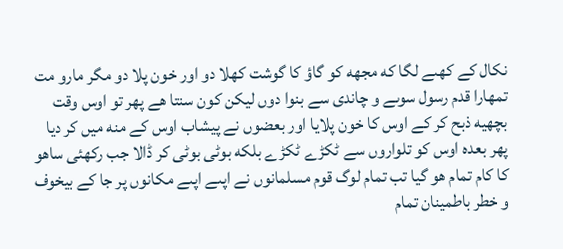نکال کے کهںے لگا که مجهه کو گاؤ کا گوشت کهلا دو اور خون پلا دو مگر مارو مت تمهارا قدم رسول سوںے و چاندی سے بنوا دوں لیکن کون سنتا هے پهر تو اوس وقت بچهیه ذبح کر کے اوس کا خون پلایا اور بعضوں نے پیشاب اوس کے منه میں کر دیا پهر بعده اوس کو تلواروں سے ٹکڑے ٹکڑے بلکه بوٹی بوٹی کر ڈالا جب رکهئی ساهو کا کام تمام هو گیا تب تمام لوگ قوم مسلمانوں نے اپںے اپںے مکانوں پر جا کے بیخوف و خطر باطمینان تمام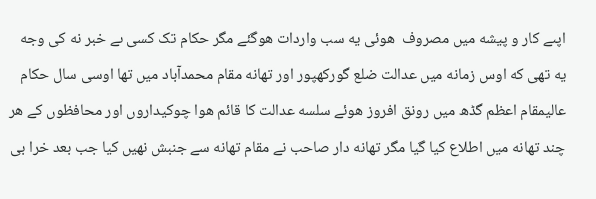اپںے کار و پیشه میں مصروف  هوئی یه سب واردات هوگئے مگر حکام تک کسی ںے خبر نه کی وجه یه تهی که اوس زمانه میں عدالت ضلع گورکهپور اور تهانه مقام محمدآباد میں تها اوسی سال حکام عالیمقام اعظم گڈھ میں رونق افروز هوئے سلسه عدالت کا قائم هوا چوکیداروں اور محافظوں کے هر چند تهانه میں اطلاع کیا گیا مگر تهانه دار صاحب نے مقام تهانه سے جنبش نهیں کیا جب بعد خرا بی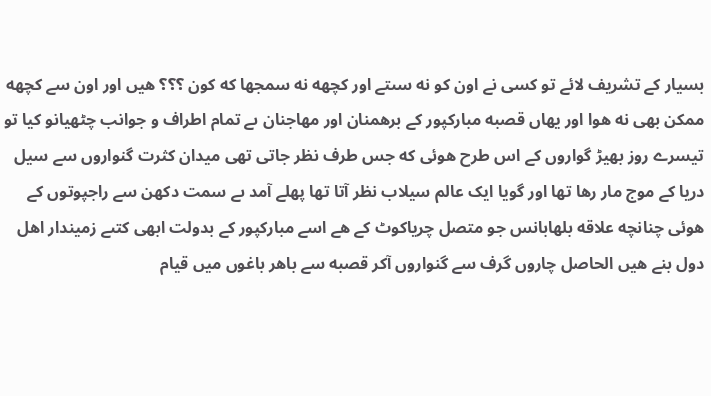بسیار کے تشریف لائے تو کسی نے اون کو نه سںتے اور کچهه نه سمجها که کون ؟؟؟ هیں اور اون سے کچهه ممکن بهی نه هوا اور یهاں قصبه مبارکپور کے برهمنان اور مهاجنان ںے تمام اطراف و جوانب چٹهیانو کیا تو تیسرے روز بهیڑ گواروں کے اس طرح هوئی که جس طرف نظر جاتی تهی میدان کثرت گنواروں سے سیل دریا کے موج مار رها تها اور گویا ایک عالم سیلاب نظر آتا تها پهلے آمد ںے سمت دکهن سے راجپوتوں کے هوئی چنانچه علاقه بلهابانس جو متصل چریاکوٹ کے هے اسے مبارکپور کے بدولت ابهی کتںے زمیندار اهل دول بنے هیں الحاصل چاروں گرف سے گنواروں آکر قصبه سے باهر باغوں میں قیام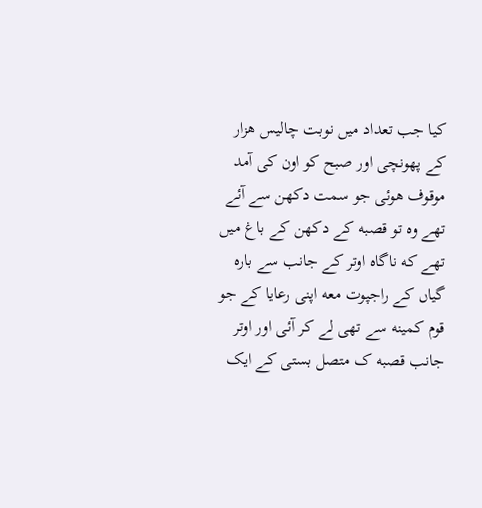کیا جب تعداد میں نوبت چالیس هزار کے پهونچی اور صبح کو اون کی آمد موقوف هوئی جو سمت دکهن سے آئے تهے وه تو قصبه کے دکهن کے باغ میں تهے که ناگاه اوتر کے جانب سے باره گیاں کے راجپوت معه اپنی رعایا کے جو قوم کمینه سے تهی لے کر آئی اور اوتر جانب قصبه ک متصل بستی کے ایک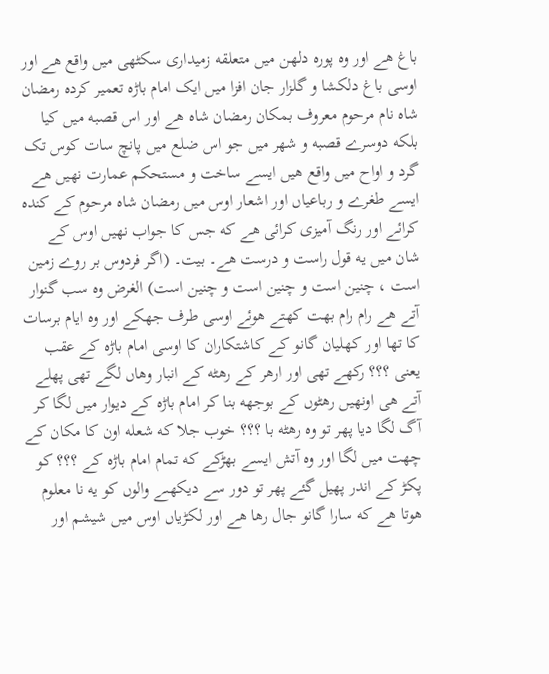باغ هے اور وه پوره دلهن میں متعلقه زمیداری سکٹهی میں واقع هے اور اوسی باغ دلکشا و گلزار جان افزا میں ایک امام باڑه تعمیر کرده رمضان شاه نام مرحوم معروف بمکان رمضان شاه هے اور اس قصبه میں کیا بلکه دوسرے قصبه و شهر میں جو اس ضلع میں پانچ سات کوس تک گرد و اواح میں واقع هیں ایسے ساخت و مستحکم عمارت نهیں هے ایسے طغرے و رباعیاں اور اشعار اوس میں رمضان شاه مرحوم کے کنده کرائے اور رنگ آمیزی کرائی هے که جس کا جواب نهیں اوس کے شان میں یه قول راست و درست هے۔ بیت۔ (اگر فردوس بر روے زمین است ، چنین است و چنین است و چنین است) الغرض وه سب گنوار آتے هے رام رام بهت کهتے هوئے اوسی طرف جهکے اور وه ایام برسات کا تها اور کهلیان گانو کے کاشتکاران کا اوسی امام باڑه کے عقب یعنی ؟؟؟ رکهے تهی اور ارهر کے رهٹه کے انبار وهاں لگے تهی پهلے آتے هی اونهیں رهٹوں کے بوجهه بنا کر امام باڑه کے دیوار میں لگا کر آگ لگا دیا پهر تو وه رهٹه با ؟؟؟ خوب جلا که شعله اون کا مکان کے چهت میں لگا اور وه آتش ایسے بهڑکے که تمام امام باڑه کے ؟؟؟ کو پکڑ کے اندر پهیل گئے پهر تو دور سے دیکهںے والوں کو یه نا معلوم هوتا هے که سارا گانو جال رها هے اور لکڑیاں اوس میں شیشم اور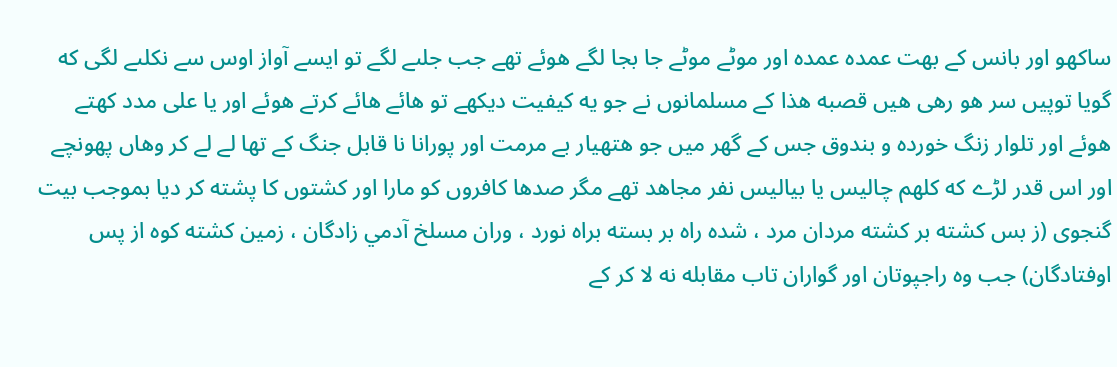ساکهو اور بانس کے بهت عمده عمده اور موٹے موٹے جا بجا لگے هوئے تهے جب جلںے لگے تو ایسے آواز اوس سے نکلںے لگی که گویا توپیں سر هو رهی هیں قصبه هذا کے مسلمانوں نے جو یه کیفیت دیکهے تو هائے هائے کرتے هوئے اور یا علی مدد کهتے هوئے اور تلوار زنگ خورده و بندوق جس کے گهر میں جو هتهیار بے مرمت اور پورانا نا قابل جنگ کے تها لے لے کر وهاں پهونچے اور اس قدر لڑے که کلهم چالیس یا بیالیس نفر مجاهد تهے مگر صدها کافروں کو مارا اور کشتوں کا پشته کر دیا بموجب بیت گنجوی (ز بس کشته بر کشته مردان مرد ، شده راه بر بسته براه نورد ، وران مسلخ آدمي زادگان ، زمین کشته کوه از پس اوفتادگان) جب وه راجپوتان اور گواران تاب مقابله نه لا کر کے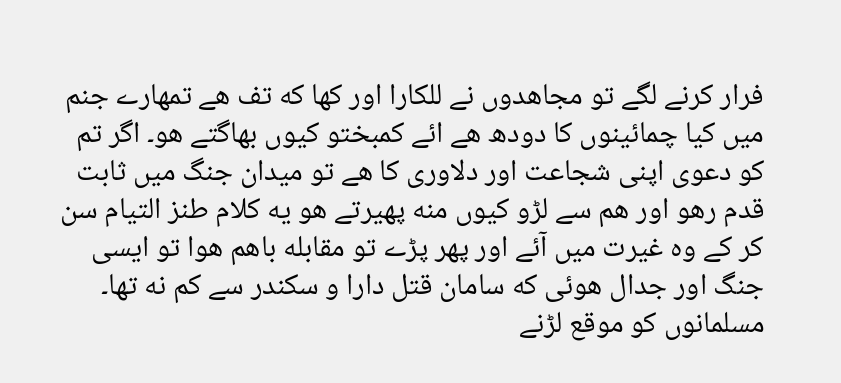فرار کرنے لگے تو مجاهدوں نے للکارا اور کها که تف هے تمهارے جنم میں کیا چمائینوں کا دودھ هے ائے کمبختو کیوں بهاگتے هو۔ اگر تم کو دعوی اپنی شجاعت اور دلاوری کا هے تو میدان جنگ میں ثابت قدم رهو اور هم سے لڑو کیوں منه پهیرتے هو یه کلام طنز التیام سن کر کے وه غیرت میں آئے اور پهر پڑے تو مقابله باهم هوا تو ایسی جنگ اور جدال هوئی که سامان قتل دارا و سکندر سے کم نه تها۔ مسلمانوں کو موقع لڑنے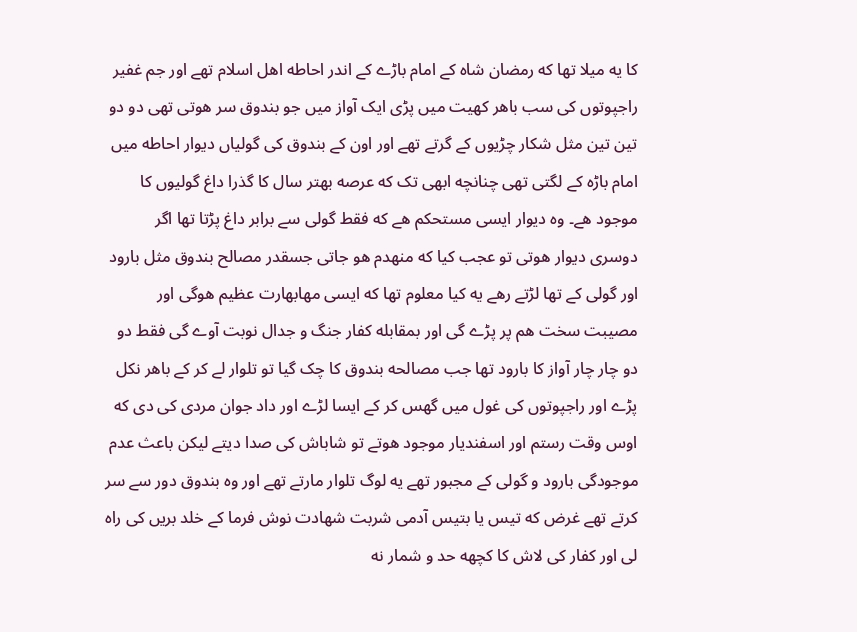کا یه میلا تها که رمضان شاه کے امام باڑے کے اندر احاطه اهل اسلام تهے اور جم غفیر راجپوتوں کی سب باهر کهیت میں پڑی ایک آواز میں جو بندوق سر هوتی تهی دو دو تین تین مثل شکار چڑیوں کے گرتے تهے اور اون کے بندوق کی گولیاں دیوار احاطه میں امام باڑه کے لگتی تهی چنانچه ابهی تک که عرصه بهتر سال کا گذرا داغ گولیوں کا موجود هے۔ وه دیوار ایسی مستحکم هے که فقط گولی سے برابر داغ پڑتا تها اگر دوسری دیوار هوتی تو عجب کیا که منهدم هو جاتی جسقدر مصالح بندوق مثل بارود اور گولی کے تها لڑتے رهے یه کیا معلوم تها که ایسی مهابهارت عظیم هوگی اور مصیبت سخت هم پر پڑے گی اور بمقابله کفار جنگ و جدال نوبت آوے گی فقط دو دو چار چار آواز کا بارود تها جب مصالحه بندوق کا چک گیا تو تلوار لے کر کے باهر نکل پڑے اور راجپوتوں کی غول میں گهس کر کے ایسا لڑے اور داد جوان مردی کی دی که اوس وقت رستم اور اسفندیار موجود هوتے تو شاباش کی صدا دیتے لیکن باعث عدم موجودگی بارود و گولی کے مجبور تهے یه لوگ تلوار مارتے تهے اور وه بندوق دور سے سر کرتے تهے غرض که تیس یا بتیس آدمی شربت شهادت نوش فرما کے خلد بریں کی راه لی اور کفار کی لاش کا کچهه حد و شمار نه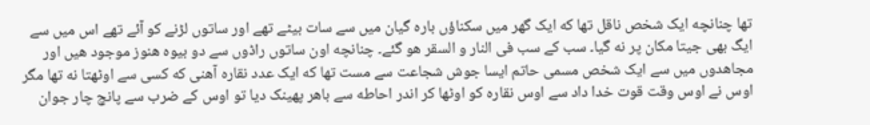تها چنانچه ایک شخص ناقل تها که ایک گهر میں سکناؤں باره گیان میں سے سات بیٹے تهے اور ساتوں لڑنے کو آئے تهے اس میں سے ایگ بهی جیتا مکان پر نه گیا۔ سب کے سب فی النار و السقر هو گئے۔ چنانچه اون ساتوں راڈوں سے دو بیوه هنوز موجود هیں اور مجاهدوں میں سے ایک شخص مسمی حاتم ایسا جوش شجاعت سے مست تها که ایک عدد نقاره آهنی که کسی سے اوٹهتا نه تها مگر اوس نے اوس وقت قوت خدا داد سے اوس نقاره کو اوٹها کر اندر احاطه سے باهر پهینک دیا تو اوس کے ضرب سے پانچ چار جوان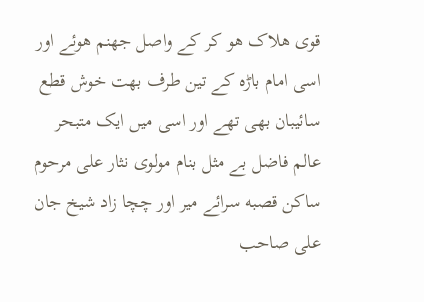قوی هلاک هو کر کے واصل جهنم هوئے اور اسی امام باڑه کے تین طرف بهت خوش قطع سائیبان بهی تهے اور اسی میں ایک متبحر عالم فاضل بے مثل بنام مولوی نثار علی مرحوم ساکن قصبه سرائے میر اور چچا زاد شیخ جان علی صاحب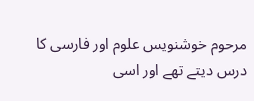مرحوم خوشنویس علوم اور فارسی کا درس دیتے تهے اور اسی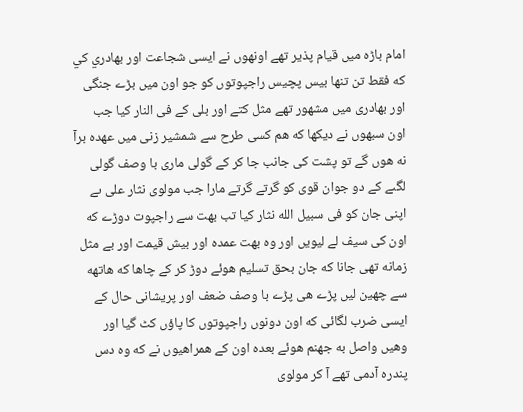امام باڑه میں قیام پذیر تهے اونهوں نے ايسى شجاعت اور بهادري كي كه فقط تن تنها بيس پچیس راجپوتوں کو جو اون میں بڑے جنگی اور بهادری میں مشهور تهے مثل کتے اور بلی کے فی النار کیا جب اون سبهوں نے دیکها که هم کسی طرح سے شمشیر زنی میں عهده برآ نه هوں گے تو پشت کی جانب جا کر کے گولی ماری با وصف گولی لگںے کے دو جوان قوی کو گرتے گرتے مارا جب مولوی نثار علی ںے اپنی جان کو فی سبیل الله نثار کیا تب بهت سے راجپوت دوڑے که اون کی سیف لے لیویں اور وه بهت عمده اور بیش قیمت اور بے مثل زمانه تهی جانا که جان بحق تسلیم هوئے دوڑ کر کے چاها که هاتهه سے چهین لیں پڑے هی پڑے با وصف ضعف اور پریشانی حال کے ایسی ضرب لگائی که اون دونوں راجپوتوں کا پاؤں کٹ گیا اور وهیں واصل به جهنم هوئے بعده اون کے همراهیوں نے که وه دس پندره آدمی تهے آ کر مولوی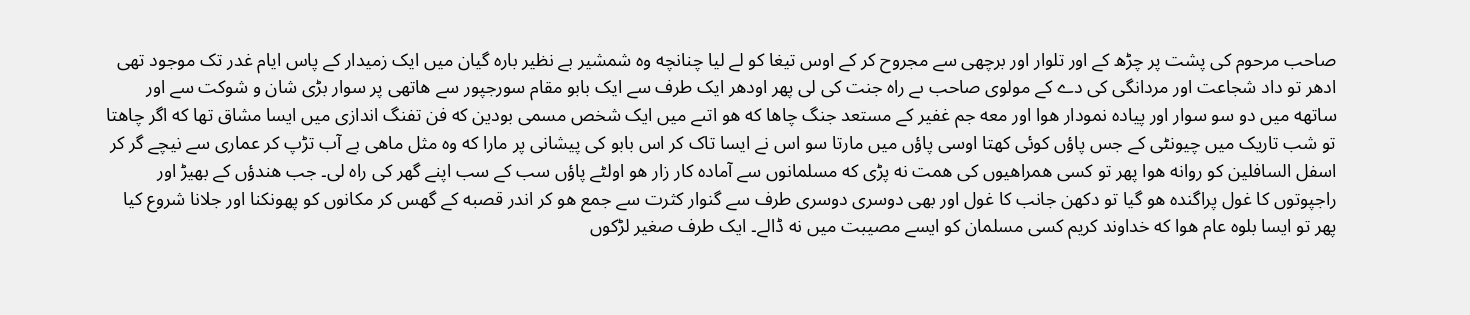صاحب مرحوم کی پشت پر چڑھ کے اور تلوار اور برچهی سے مجروح کر کے اوس تیغا کو لے لیا چنانچه وه شمشیر بے نظیر باره گیان میں ایک زمیدار کے پاس ایام غدر تک موجود تهی ادهر تو داد شجاعت اور مردانگی کی دے کے مولوی صاحب ںے راه جنت کی لی پهر اودهر ایک طرف سے ایک بابو مقام سورجپور سے هاتهی پر سوار بڑی شان و شوکت سے اور ساتهه میں دو سو سوار اور پیاده نمودار هوا اور معه جم غفیر کے مستعد جنگ چاها که هو اتںے میں ایک شخص مسمی بودین که فن تفنگ اندازی میں ایسا مشاق تها که اگر چاهتا تو شب تاریک میں چیونٹی کے جس پاؤں کوئی کهتا اوسی پاؤں میں مارتا سو اس نے ایسا تاک کر اس بابو کی پیشانی پر مارا که وه مثل ماهی بے آب تڑپ کر عماری سے نیچے گر کر اسفل السافلین کو روانه هوا پهر تو کسی همراهیوں کی همت نه پڑی که مسلمانوں سے آماده کار زار هو اولٹے پاؤں سب کے سب اپنے گهر کی راه لی۔ جب هندؤں کے بهیڑ اور راجپوتوں کا غول پراگنده هو گیا تو دکهن جانب کا غول اور بهی دوسری دوسری طرف سے گنوار کثرت سے جمع هو کر اندر قصبه کے گهس کر مکانوں کو پهونکنا اور جلانا شروع کیا پهر تو ایسا بلوه عام هوا که خداوند کریم کسی مسلمان کو ایسے مصیبت میں نه ڈالے۔ ايک طرف صغیر لڑکوں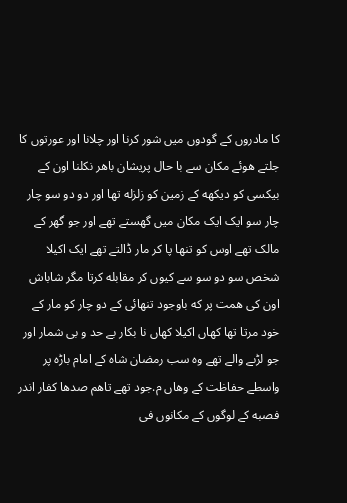کا مادروں کے گودوں میں شور کرنا اور چلانا اور عورتوں کا جلتے هوئے مکان سے با حال پریشان باهر نکلنا اون کے بیکسی کو دیکهه کے زمین کو زلزله تها اور دو دو سو چار چار سو ایک ایک مکان میں گهستے تهے اور جو گهر کے مالک تهے اوس کو تنها پا کر مار ڈالتے تهے ایک اکیلا شخص سو دو سو سے کیوں کر مقابله کرتا مگر شاباش اون کی همت پر که باوجود تنهائی کے دو چار کو مار کے خود مرتا تها کهاں اکیلا کهاں نا بکار بے حد و بی شمار اور جو لڑںے والے تهے وه سب رمضان شاه کے امام باڑه پر واسطے حفاظت کے وهاں م.جود تهے تاهم صدها کفار اندر فصبه کے لوگوں کے مکانوں فی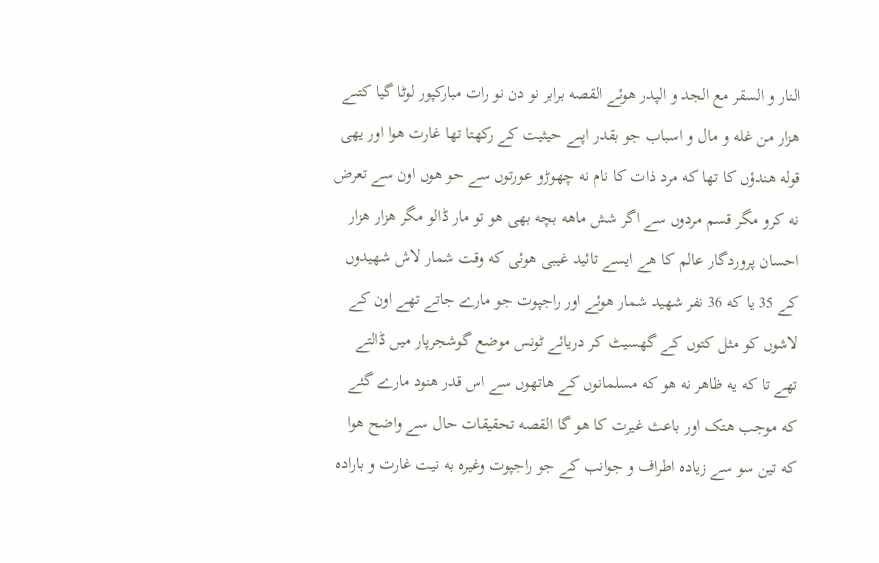النار و السقر مع الجد و الپدر هوئے القصه برابر نو دن نو رات مبارکپور لوٹا گیا کتںے هزار من غله و مال و اسباب جو بقدر اپںے حیثیت کے رکهتا تها غارت هوا اور یهی قوله هندؤں کا تها که مرد ذات کا نام نه چهوڑو عورتوں سے حو هوں اون سے تعرض نه کرو مگر قسم مردوں سے اگر شش ماهه بچه بهی هو تو مار ڈالو مگر هزار هزار احسان پروردگار عالم کا هے ایسے تائید غیبی هوئی که وقت شمار لاش شهیدوں کے 35 یا که 36 نفر شهید شمار هوئے اور راجپوت جو مارے جاتے تهے اون کے لاشوں کو مثل کتوں کے گهسیٹ کر دریائے ٹونس موضع گوشجرپار میں ڈالتے تهے تا که یه ظاهر نه هو که مسلمانوں کے هاتهوں سے اس قدر هنود مارے گئے که موجب هتک اور باعث غیرت کا هو گا القصه تحقیقات حال سے واضح هوا که تین سو سے زیاده اطراف و جوانب کے جو راجپوت وغیره به نیت غارت و باراده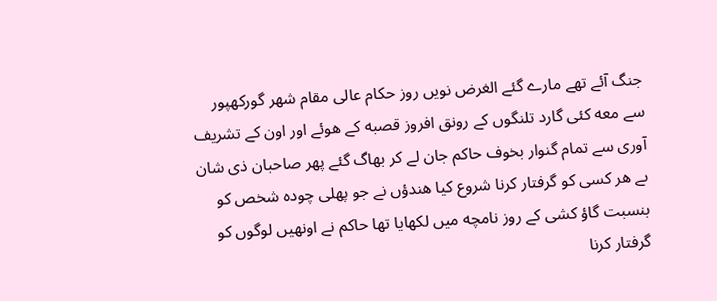جنگ آئے تهے مارے گئے الغرض نویں روز حکام عالی مقام شهر گورکهپور سے معه کئی گارد تلنگوں کے رونق افروز قصبه کے هوئے اور اون کے تشریف آوری سے تمام گنوار بخوف حاکم جان لے کر بهاگ گئے پهر صاحبان ذی شان ںے هر کسی کو گرفتار کرنا شروع کیا هندؤں نے جو پهلی چوده شخص کو بنسبت گاؤ کشی کے روز نامچه میں لکهایا تها حاکم نے اونهیں لوگوں کو گرفتار کرنا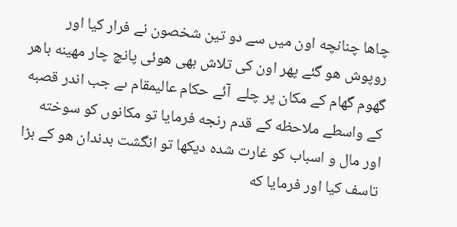چاها چنانچه اون میں سے دو تین شخصون نے فرار کیا اور روپوش هو گئے پهر اون کی تلاش بهی هوئی پانچ چار مهینه باهر گهوم گهام کے مکان پر چلے  آئے حکام عالیمقام ںے جب اندر قصبه کے واسطے ملاحظه کے قدم رنجه فرمایا تو مکانوں کو سوخته اور مال و اسباب کو غارت شده دیکها تو انگشت بدندان هو کے بڑا تاسف کیا اور فرمایا که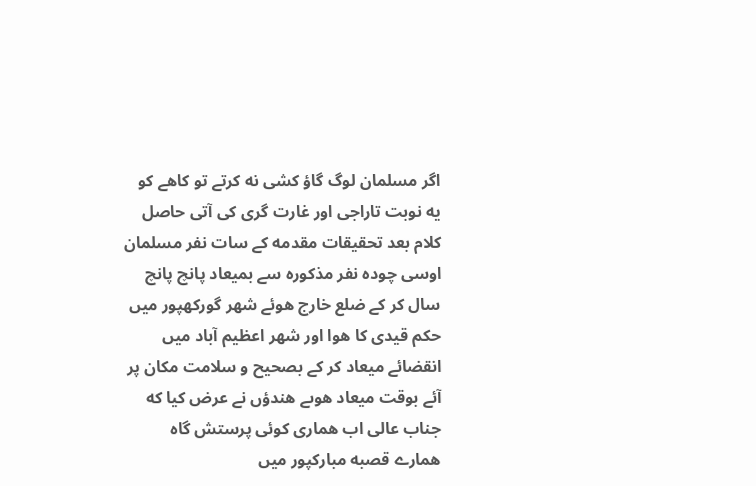اگر مسلمان لوگ گاؤ کشی نه کرتے تو کاهے کو یه نوبت تاراجی اور غارت گری کی آتی حاصل کلام بعد تحقیقات مقدمه کے سات نفر مسلمان اوسی چوده نفر مذکوره سے بمیعاد پانچ پانچ سال کر کے ضلع خارج هوئے شهر گورکهپور میں حکم قیدی کا هوا اور شهر اعظیم آباد میں انقضائے میعاد کر کے بصحیح و سلامت مکان پر آئے بوقت میعاد هوںے هندؤں نے عرض کیا که جناب عالی اب هماری کوئی پرستش گاه همارے قصبه مبارکپور میں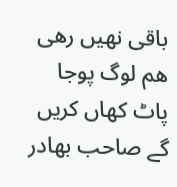باقی نهیں رهی هم لوگ پوجا پاٹ کهاں کریں گے صاحب بهادر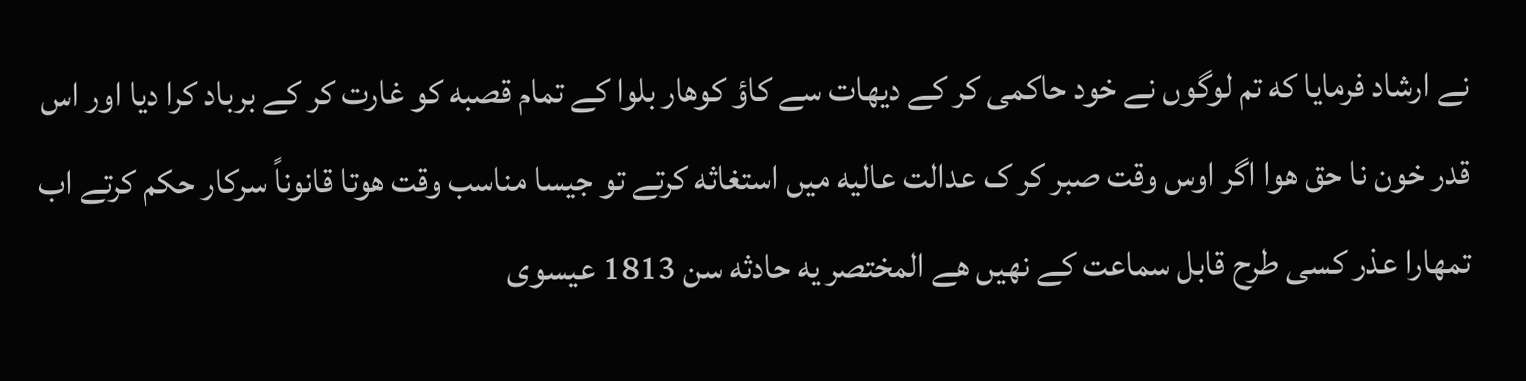نے ارشاد فرمایا که تم لوگوں نے خود حاکمی کر کے دیهات سے کاؤ کوهار بلوا کے تمام قصبه کو غارت کر کے برباد کرا دیا اور اس قدر خون نا حق هوا اگر اوس وقت صبر کر ک عدالت عالیه میں استغاثه کرتے تو جیسا مناسب وقت هوتا قانوناً سرکار حکم کرتے اب تمهارا عذر کسی طرح قابل سماعت کے نهیں هے المختصر یه حادثه سن 1813 عیسوی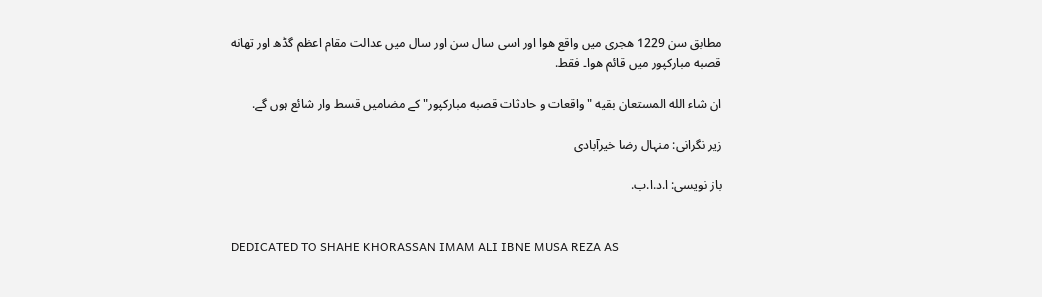مطابق سن 1229 هجری میں واقع هوا اور اسی سال سن اور سال میں عدالت مقام اعظم گڈھ اور تهانه قصبه مبارکپور میں قائم هوا۔ فقط.

ان شاء الله المستعان بقيه "واقعات و حادثات قصبه مباركپور" كے مضامیں قسط وار شائع ہوں گے.

زیر نگرانی: منہال رضا خیرآبادی

باز نویسی: ا.د.ا.ب.


DEDICATED TO SHAHE KHORASSAN IMAM ALI IBNE MUSA REZA AS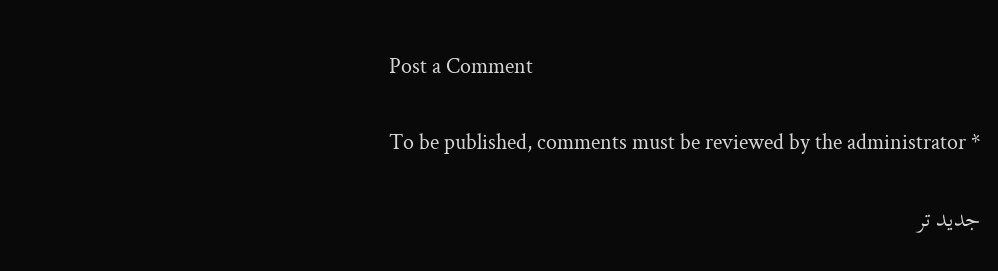Post a Comment

To be published, comments must be reviewed by the administrator *

جدید تر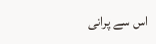اس سے پرانی